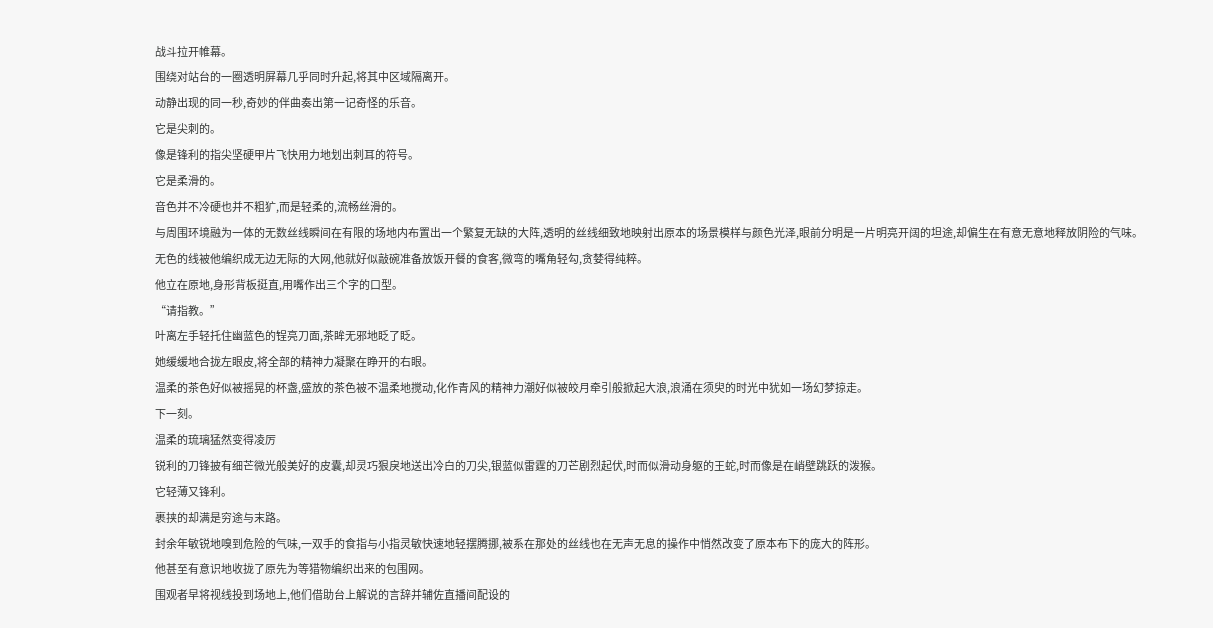战斗拉开帷幕。
围绕对站台的一圈透明屏幕几乎同时升起,将其中区域隔离开。
动静出现的同一秒,奇妙的伴曲奏出第一记奇怪的乐音。
它是尖刺的。
像是锋利的指尖坚硬甲片飞快用力地划出刺耳的符号。
它是柔滑的。
音色并不冷硬也并不粗犷,而是轻柔的,流畅丝滑的。
与周围环境融为一体的无数丝线瞬间在有限的场地内布置出一个繁复无缺的大阵,透明的丝线细致地映射出原本的场景模样与颜色光泽,眼前分明是一片明亮开阔的坦途,却偏生在有意无意地释放阴险的气味。
无色的线被他编织成无边无际的大网,他就好似敲碗准备放饭开餐的食客,微弯的嘴角轻勾,贪婪得纯粹。
他立在原地,身形背板挺直,用嘴作出三个字的口型。
“请指教。”
叶离左手轻托住幽蓝色的锃亮刀面,茶眸无邪地眨了眨。
她缓缓地合拢左眼皮,将全部的精神力凝聚在睁开的右眼。
温柔的茶色好似被摇晃的杯盏,盛放的茶色被不温柔地搅动,化作青风的精神力潮好似被皎月牵引般掀起大浪,浪涌在须臾的时光中犹如一场幻梦掠走。
下一刻。
温柔的琉璃猛然变得凌厉
锐利的刀锋披有细芒微光般美好的皮囊,却灵巧狠戾地送出冷白的刀尖,银蓝似雷霆的刀芒剧烈起伏,时而似滑动身躯的王蛇,时而像是在峭壁跳跃的泼猴。
它轻薄又锋利。
裹挟的却满是穷途与末路。
封余年敏锐地嗅到危险的气味,一双手的食指与小指灵敏快速地轻摆腾挪,被系在那处的丝线也在无声无息的操作中悄然改变了原本布下的庞大的阵形。
他甚至有意识地收拢了原先为等猎物编织出来的包围网。
围观者早将视线投到场地上,他们借助台上解说的言辞并辅佐直播间配设的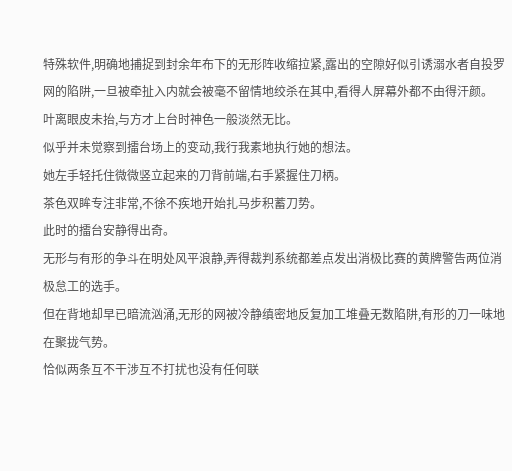特殊软件,明确地捕捉到封余年布下的无形阵收缩拉紧,露出的空隙好似引诱溺水者自投罗网的陷阱,一旦被牵扯入内就会被毫不留情地绞杀在其中,看得人屏幕外都不由得汗颜。
叶离眼皮未抬,与方才上台时神色一般淡然无比。
似乎并未觉察到擂台场上的变动,我行我素地执行她的想法。
她左手轻托住微微竖立起来的刀背前端,右手紧握住刀柄。
茶色双眸专注非常,不徐不疾地开始扎马步积蓄刀势。
此时的擂台安静得出奇。
无形与有形的争斗在明处风平浪静,弄得裁判系统都差点发出消极比赛的黄牌警告两位消极怠工的选手。
但在背地却早已暗流汹涌,无形的网被冷静缜密地反复加工堆叠无数陷阱,有形的刀一味地在聚拢气势。
恰似两条互不干涉互不打扰也没有任何联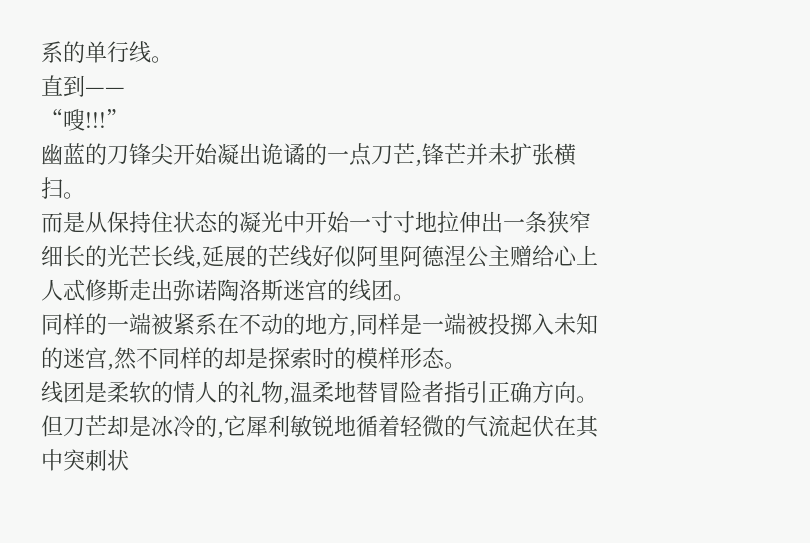系的单行线。
直到——
“嗖!!!”
幽蓝的刀锋尖开始凝出诡谲的一点刀芒,锋芒并未扩张横扫。
而是从保持住状态的凝光中开始一寸寸地拉伸出一条狭窄细长的光芒长线,延展的芒线好似阿里阿德涅公主赠给心上人忒修斯走出弥诺陶洛斯迷宫的线团。
同样的一端被紧系在不动的地方,同样是一端被投掷入未知的迷宫,然不同样的却是探索时的模样形态。
线团是柔软的情人的礼物,温柔地替冒险者指引正确方向。
但刀芒却是冰冷的,它犀利敏锐地循着轻微的气流起伏在其中突刺状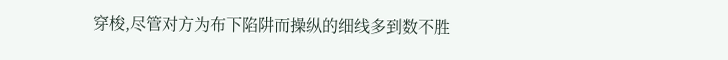穿梭,尽管对方为布下陷阱而操纵的细线多到数不胜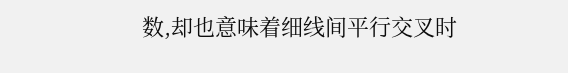数,却也意味着细线间平行交叉时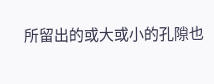所留出的或大或小的孔隙也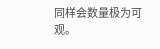同样会数量极为可观。